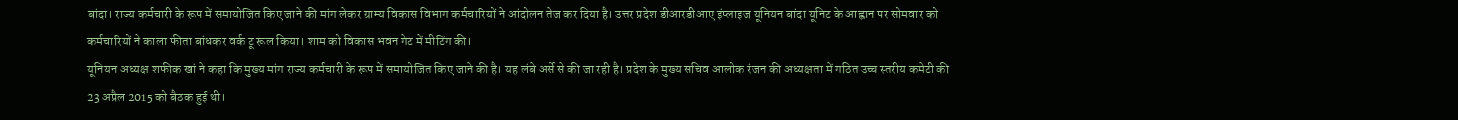बांदा। राज्य कर्मचारी के रूप में समायोजित किए जाने की मांग लेकर ग्राम्य विकास विभाग कर्मचारियों ने आंदोलन तेज कर दिया है। उत्तर प्रदेश डीआरडीआए इंप्लाइज यूनियन बांदा यूनिट के आह्वान पर सोमवार को कर्मचारियों ने काला फीता बांधकर वर्क टू रूल किया। शाम को विकास भवन गेट में मीटिंग की।
यूनियन अध्यक्ष शफीक खां ने कहा कि मुख्य मांग राज्य कर्मचारी के रूप में समायोजित किए जाने की है। यह लंबे अर्से से की जा रही है। प्रदेश के मुख्य सचिव आलोक रंजन की अध्यक्षता में गठित उच्च स्तरीय कमेटी की 23 अप्रैल 2015 को बैठक हुई थी।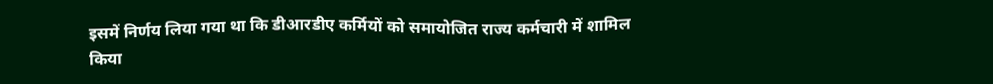इसमें निर्णय लिया गया था कि डीआरडीए कर्मियों को समायोजित राज्य कर्मचारी में शामिल किया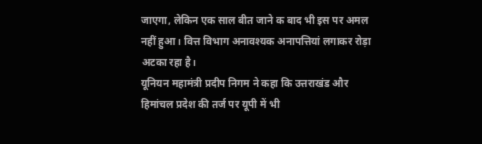जाएगा, लेकिन एक साल बीत जाने क बाद भी इस पर अमल नहीं हुआ। वित्त विभाग अनावश्यक अनापत्तियां लगाकर रोड़ा अटका रहा है।
यूनियन महामंत्री प्रदीप निगम ने कहा कि उत्तराखंड और हिमांचल प्रदेश की तर्ज पर यूपी में भी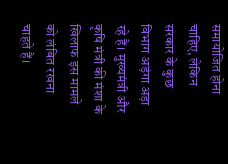समायोजित होना चाहिए, लेकिन सरकार के कुछ विभाग अड़ंगा अड़ा रहे हैं। मुख्यमंत्री और कृषि मंत्री की मंशा के खिलाफ इस मामले को लंबित रखना चाहते हैं।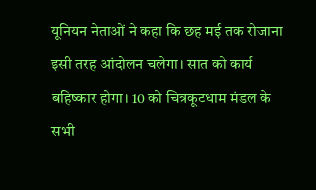यूनियन नेताओं ने कहा कि छह मई तक रोजाना इसी तरह आंदोलन चलेगा। सात को कार्य बहिष्कार होगा। 10 को चित्रकूटधाम मंडल के सभी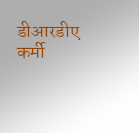डीआरडीए कर्मी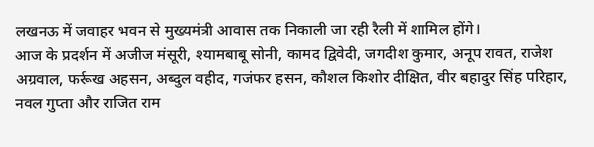लखनऊ में जवाहर भवन से मुख्यमंत्री आवास तक निकाली जा रही रैली में शामिल होंगे।
आज के प्रदर्शन में अजीज मंसूरी, श्यामबाबू सोनी, कामद द्विवेदी, जगदीश कुमार, अनूप रावत, राजेश अग्रवाल, फर्रूख अहसन, अब्दुल वहीद, गजंफर हसन, कौशल किशोर दीक्षित, वीर बहादुर सिंह परिहार, नवल गुप्ता और राजित राम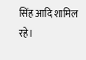सिंह आदि शामिल रहे।